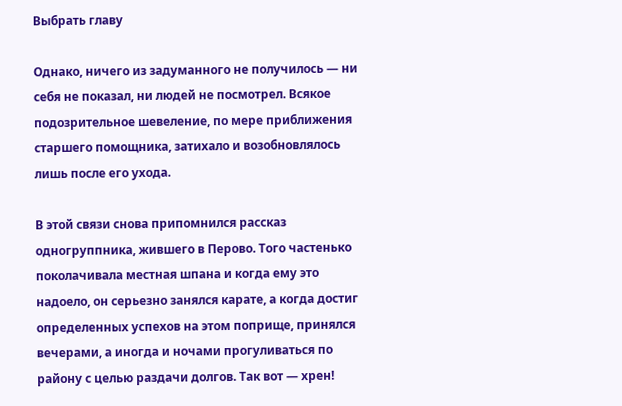Выбрать главу

Однако, ничего из задуманного не получилось — ни себя не показал, ни людей не посмотрел. Всякое подозрительное шевеление, по мере приближения старшего помощника, затихало и возобновлялось лишь после его ухода.

В этой связи снова припомнился рассказ одногруппника, жившего в Перово. Того частенько поколачивала местная шпана и когда ему это надоело, он серьезно занялся карате, а когда достиг определенных успехов на этом поприще, принялся вечерами, а иногда и ночами прогуливаться по району с целью раздачи долгов. Так вот — хрен!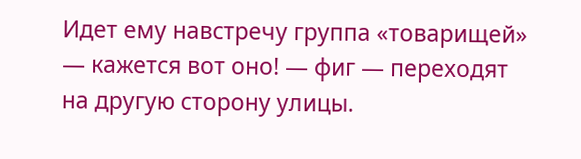Идет ему навстречу группа «товарищей» — кажется вот оно! — фиг — переходят на другую сторону улицы.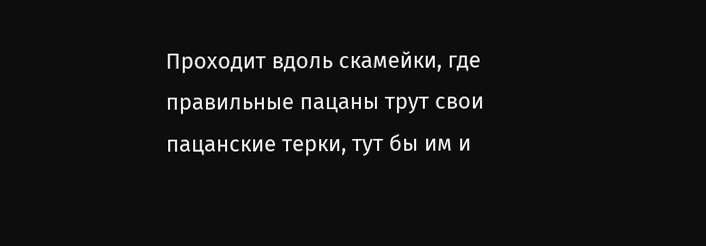Проходит вдоль скамейки, где правильные пацаны трут свои пацанские терки, тут бы им и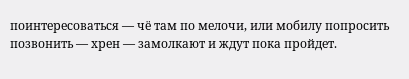поинтересоваться — чё там по мелочи, или мобилу попросить позвонить — хрен — замолкают и ждут пока пройдет.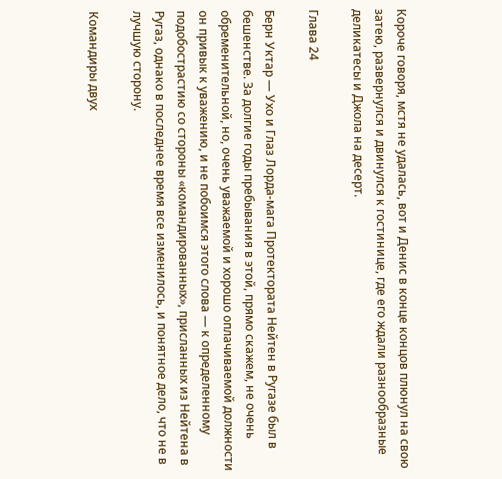Короче говоря, мстя не удалась, вот и Денис в конце концов плюнул на свою затею, развернулся и двинулся к гостинице, где его ждали разнообразные деликатесы и Джола на десерт.

Глава 24

Берн Уктар — Ухо и Глаз Лорда-мага Протектората Нейтен в Ругазе был в бешенстве. За долгие годы пребывания в этой, прямо скажем, не очень обременительной, но, очень уважаемой и хорошо оплачиваемой должности он привык к уважению, и не побоимся этого слова — к определенному подобострастию со стороны «командированных», присланных из Нейтена в Ругаз, однако в последнее время все изменилось, и понятное дело, что не в лучшую сторону.

Командиры двух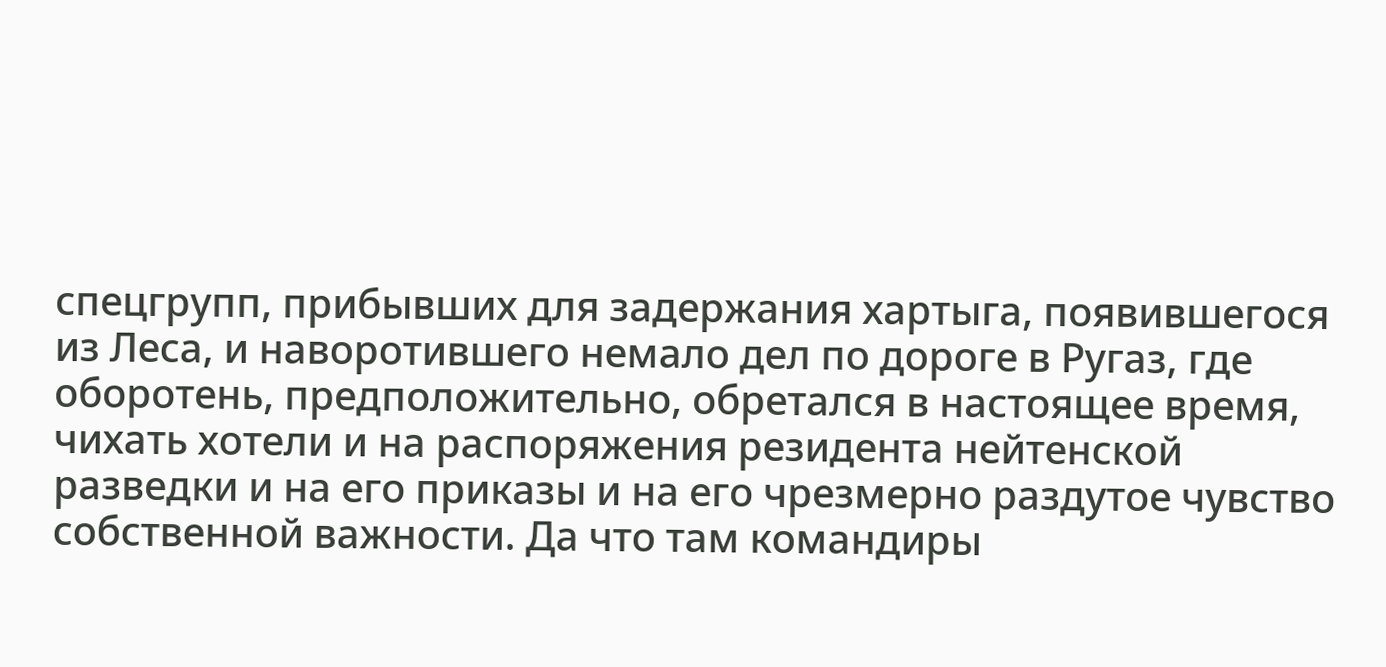спецгрупп, прибывших для задержания хартыга, появившегося из Леса, и наворотившего немало дел по дороге в Ругаз, где оборотень, предположительно, обретался в настоящее время, чихать хотели и на распоряжения резидента нейтенской разведки и на его приказы и на его чрезмерно раздутое чувство собственной важности. Да что там командиры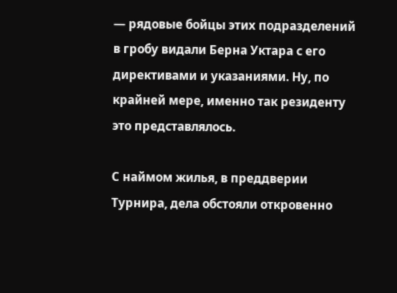— рядовые бойцы этих подразделений в гробу видали Берна Уктара с его директивами и указаниями. Ну, по крайней мере, именно так резиденту это представлялось.

С наймом жилья, в преддверии Турнира, дела обстояли откровенно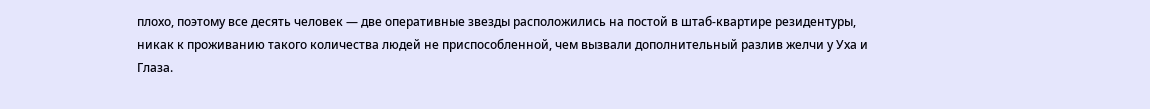плохо, поэтому все десять человек — две оперативные звезды расположились на постой в штаб-квартире резидентуры, никак к проживанию такого количества людей не приспособленной, чем вызвали дополнительный разлив желчи у Уха и Глаза.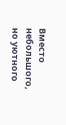Вместо небольшого, но уютного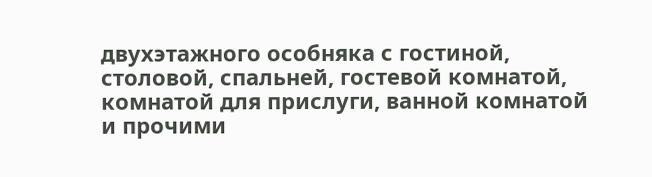двухэтажного особняка с гостиной, столовой, спальней, гостевой комнатой, комнатой для прислуги, ванной комнатой и прочими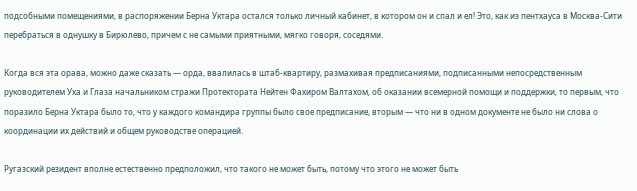подсобными помещениями, в распоряжении Берна Уктара остался только личный кабинет, в котором он и спал и ел! Это, как из пентхауса в Москва-Сити перебраться в однушку в Бирюлево, причем с не самыми приятными, мягко говоря, соседями.

Когда вся эта орава, можно даже сказать — орда, ввалилась в штаб-квартиру, размахивая предписаниями, подписанными непосредственным руководителем Уха и Глаза начальником стражи Протектората Нейтен Фахиром Валтахом, об оказании всемерной помощи и поддержки, то первым, что поразило Берна Уктара было то, что у каждого командира группы было свое предписание, вторым — что ни в одном документе не было ни слова о координации их действий и общем руководстве операцией.

Ругазский резидент вполне естественно предположил, что такого не может быть, потому что этого не может быть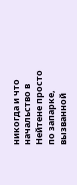никогда и что начальство в Нейтене просто по запарке, вызванной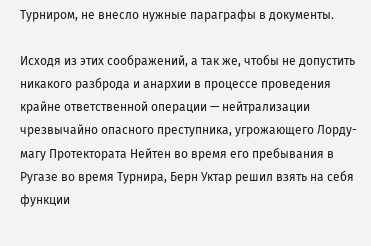Турниром, не внесло нужные параграфы в документы.

Исходя из этих соображений, а так же, чтобы не допустить никакого разброда и анархии в процессе проведения крайне ответственной операции — нейтрализации чрезвычайно опасного преступника, угрожающего Лорду-магу Протектората Нейтен во время его пребывания в Ругазе во время Турнира, Берн Уктар решил взять на себя функции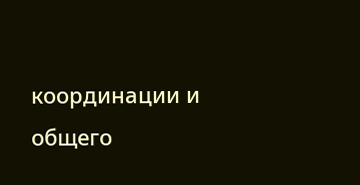координации и общего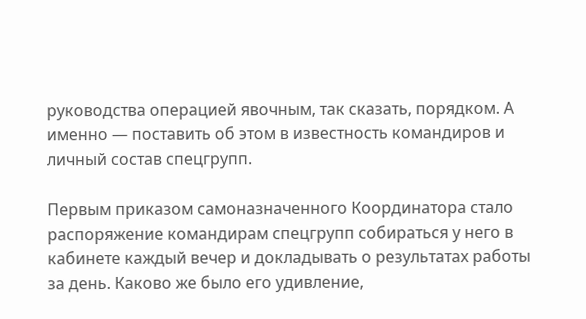руководства операцией явочным, так сказать, порядком. А именно — поставить об этом в известность командиров и личный состав спецгрупп.

Первым приказом самоназначенного Координатора стало распоряжение командирам спецгрупп собираться у него в кабинете каждый вечер и докладывать о результатах работы за день. Каково же было его удивление,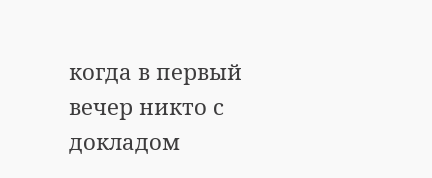когда в первый вечер никто с докладом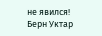не явился! Берн Уктар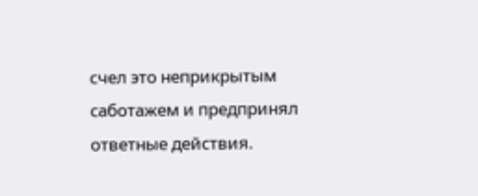счел это неприкрытым саботажем и предпринял ответные действия.